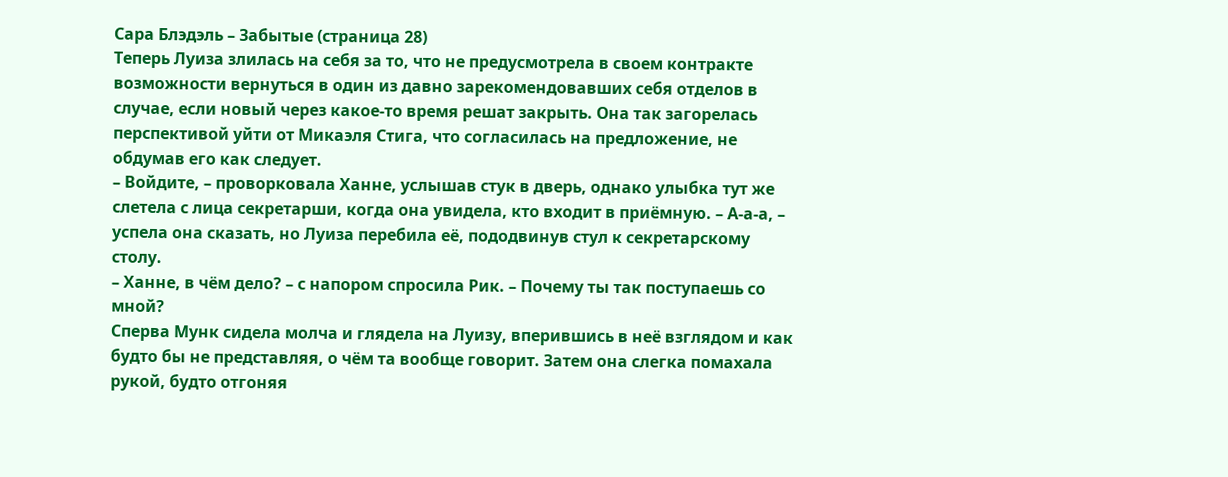Сара Блэдэль – Забытые (страница 28)
Теперь Луиза злилась на себя за то, что не предусмотрела в своем контракте возможности вернуться в один из давно зарекомендовавших себя отделов в случае, если новый через какое-то время решат закрыть. Она так загорелась перспективой уйти от Микаэля Стига, что согласилась на предложение, не обдумав его как следует.
– Войдите, – проворковала Ханне, услышав стук в дверь, однако улыбка тут же слетела с лица секретарши, когда она увидела, кто входит в приёмную. – А-а-а, – успела она сказать, но Луиза перебила её, пододвинув стул к секретарскому столу.
– Ханне, в чём дело? – с напором спросила Рик. – Почему ты так поступаешь со мной?
Сперва Мунк сидела молча и глядела на Луизу, вперившись в неё взглядом и как будто бы не представляя, о чём та вообще говорит. Затем она слегка помахала рукой, будто отгоняя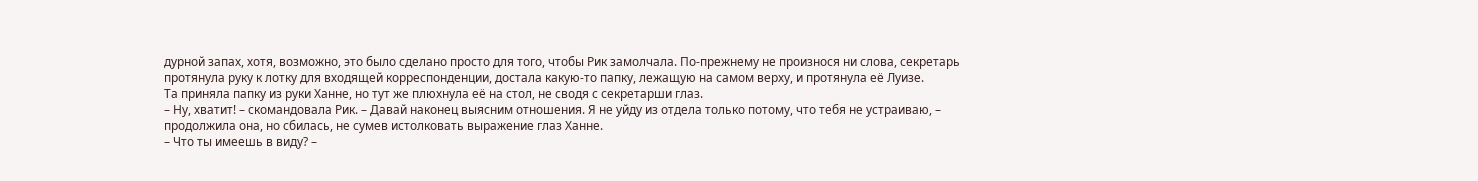дурной запах, хотя, возможно, это было сделано просто для того, чтобы Рик замолчала. По-прежнему не произнося ни слова, секретарь протянула руку к лотку для входящей корреспонденции, достала какую-то папку, лежащую на самом верху, и протянула её Луизе.
Та приняла папку из руки Ханне, но тут же плюхнула её на стол, не сводя с секретарши глаз.
– Ну, хватит! – скомандовала Рик. – Давай наконец выясним отношения. Я не уйду из отдела только потому, что тебя не устраиваю, – продолжила она, но сбилась, не сумев истолковать выражение глаз Ханне.
– Что ты имеешь в виду? –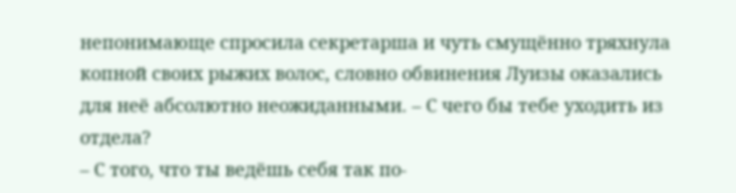непонимающе спросила секретарша и чуть смущённо тряхнула копной своих рыжих волос, словно обвинения Луизы оказались для неё абсолютно неожиданными. – С чего бы тебе уходить из отдела?
– С того, что ты ведёшь себя так по-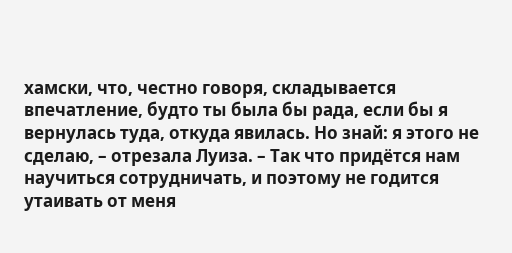хамски, что, честно говоря, складывается впечатление, будто ты была бы рада, если бы я вернулась туда, откуда явилась. Но знай: я этого не сделаю, – отрезала Луиза. – Так что придётся нам научиться сотрудничать, и поэтому не годится утаивать от меня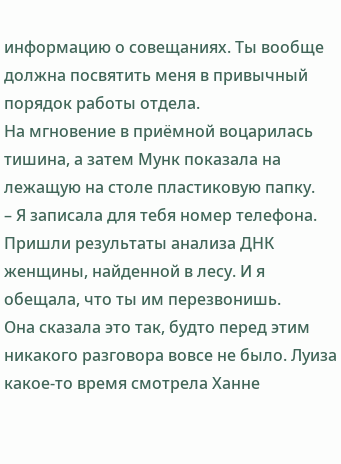информацию о совещаниях. Ты вообще должна посвятить меня в привычный порядок работы отдела.
На мгновение в приёмной воцарилась тишина, а затем Мунк показала на лежащую на столе пластиковую папку.
– Я записала для тебя номер телефона. Пришли результаты анализа ДНК женщины, найденной в лесу. И я обещала, что ты им перезвонишь.
Она сказала это так, будто перед этим никакого разговора вовсе не было. Луиза какое-то время смотрела Ханне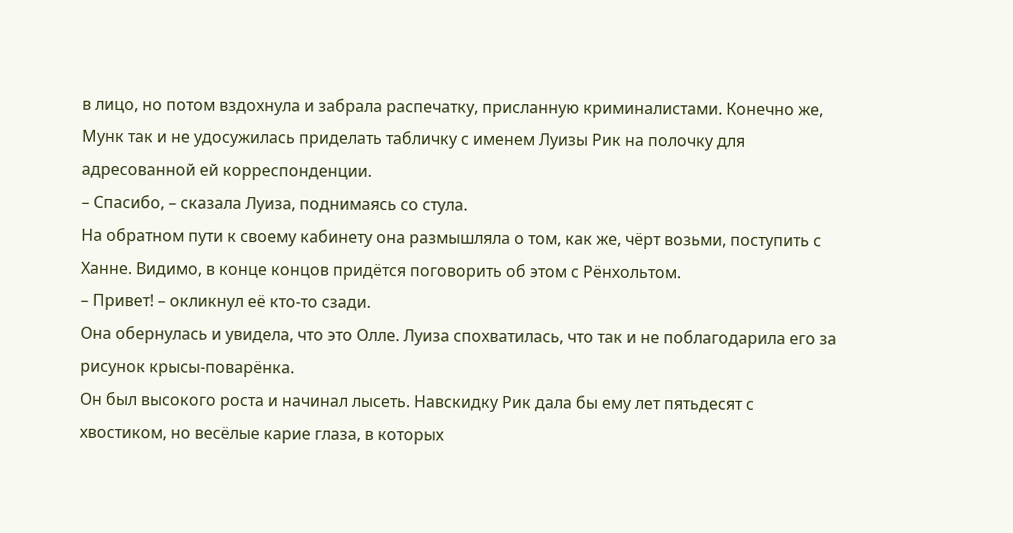в лицо, но потом вздохнула и забрала распечатку, присланную криминалистами. Конечно же, Мунк так и не удосужилась приделать табличку с именем Луизы Рик на полочку для адресованной ей корреспонденции.
– Спасибо, – сказала Луиза, поднимаясь со стула.
На обратном пути к своему кабинету она размышляла о том, как же, чёрт возьми, поступить с Ханне. Видимо, в конце концов придётся поговорить об этом с Рёнхольтом.
– Привет! – окликнул её кто-то сзади.
Она обернулась и увидела, что это Олле. Луиза спохватилась, что так и не поблагодарила его за рисунок крысы-поварёнка.
Он был высокого роста и начинал лысеть. Навскидку Рик дала бы ему лет пятьдесят с хвостиком, но весёлые карие глаза, в которых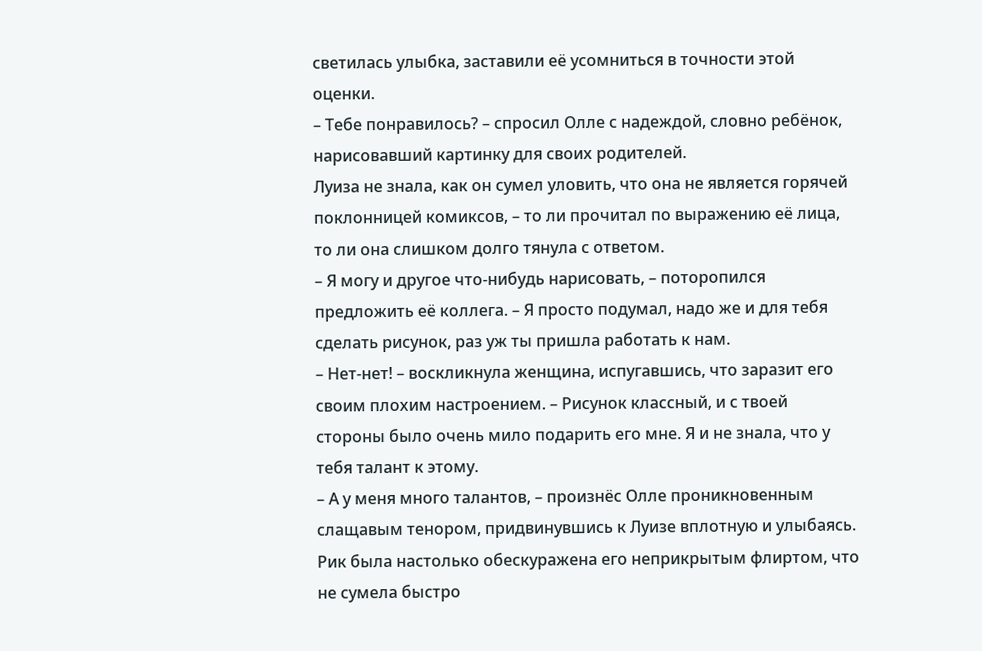светилась улыбка, заставили её усомниться в точности этой оценки.
– Тебе понравилось? – спросил Олле с надеждой, словно ребёнок, нарисовавший картинку для своих родителей.
Луиза не знала, как он сумел уловить, что она не является горячей поклонницей комиксов, – то ли прочитал по выражению её лица, то ли она слишком долго тянула с ответом.
– Я могу и другое что-нибудь нарисовать, – поторопился предложить её коллега. – Я просто подумал, надо же и для тебя сделать рисунок, раз уж ты пришла работать к нам.
– Нет-нет! – воскликнула женщина, испугавшись, что заразит его своим плохим настроением. – Рисунок классный, и с твоей стороны было очень мило подарить его мне. Я и не знала, что у тебя талант к этому.
– А у меня много талантов, – произнёс Олле проникновенным слащавым тенором, придвинувшись к Луизе вплотную и улыбаясь.
Рик была настолько обескуражена его неприкрытым флиртом, что не сумела быстро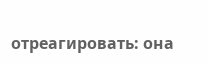отреагировать: она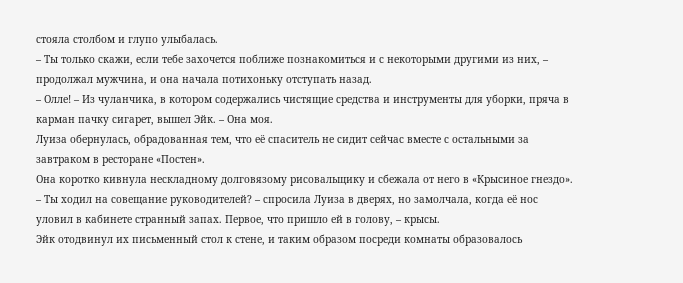стояла столбом и глупо улыбалась.
– Ты только скажи, если тебе захочется поближе познакомиться и с некоторыми другими из них, – продолжал мужчина, и она начала потихоньку отступать назад.
– Олле! – Из чуланчика, в котором содержались чистящие средства и инструменты для уборки, пряча в карман пачку сигарет, вышел Эйк. – Она моя.
Луиза обернулась, обрадованная тем, что её спаситель не сидит сейчас вместе с остальными за завтраком в ресторане «Постен».
Она коротко кивнула нескладному долговязому рисовальщику и сбежала от него в «Крысиное гнездо».
– Ты ходил на совещание руководителей? – спросила Луиза в дверях, но замолчала, когда её нос уловил в кабинете странный запах. Первое, что пришло ей в голову, – крысы.
Эйк отодвинул их письменный стол к стене, и таким образом посреди комнаты образовалось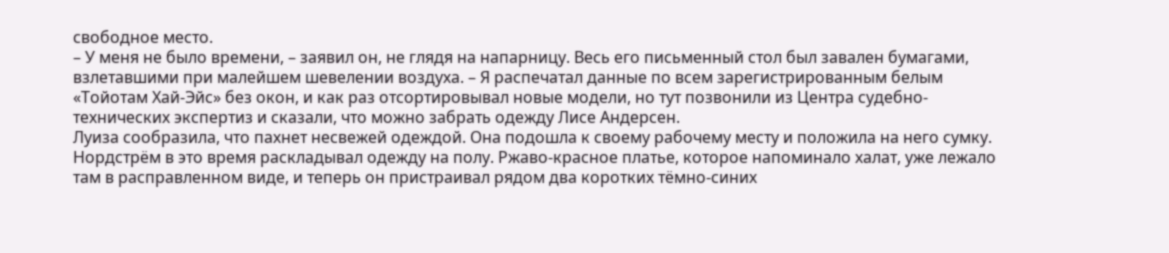свободное место.
– У меня не было времени, – заявил он, не глядя на напарницу. Весь его письменный стол был завален бумагами, взлетавшими при малейшем шевелении воздуха. – Я распечатал данные по всем зарегистрированным белым «Тойотам Хай-Эйс» без окон, и как раз отсортировывал новые модели, но тут позвонили из Центра судебно-технических экспертиз и сказали, что можно забрать одежду Лисе Андерсен.
Луиза сообразила, что пахнет несвежей одеждой. Она подошла к своему рабочему месту и положила на него сумку.
Нордстрём в это время раскладывал одежду на полу. Ржаво-красное платье, которое напоминало халат, уже лежало там в расправленном виде, и теперь он пристраивал рядом два коротких тёмно-синих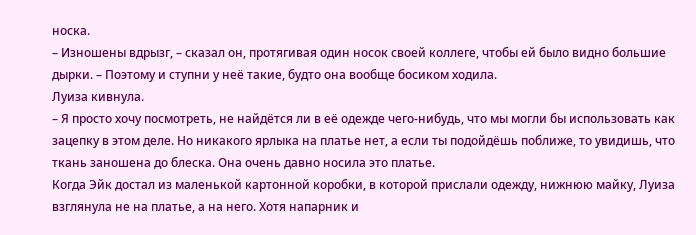носка.
– Изношены вдрызг, – сказал он, протягивая один носок своей коллеге, чтобы ей было видно большие дырки. – Поэтому и ступни у неё такие, будто она вообще босиком ходила.
Луиза кивнула.
– Я просто хочу посмотреть, не найдётся ли в её одежде чего-нибудь, что мы могли бы использовать как зацепку в этом деле. Но никакого ярлыка на платье нет, а если ты подойдёшь поближе, то увидишь, что ткань заношена до блеска. Она очень давно носила это платье.
Когда Эйк достал из маленькой картонной коробки, в которой прислали одежду, нижнюю майку, Луиза взглянула не на платье, а на него. Хотя напарник и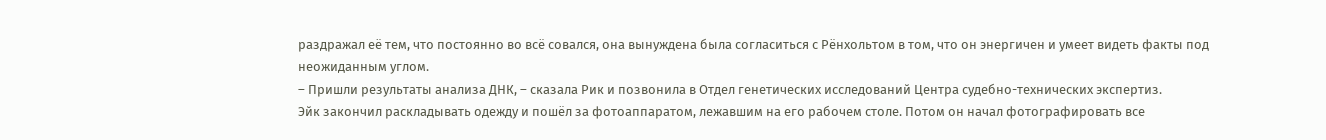раздражал её тем, что постоянно во всё совался, она вынуждена была согласиться с Рёнхольтом в том, что он энергичен и умеет видеть факты под неожиданным углом.
– Пришли результаты анализа ДНК, – сказала Рик и позвонила в Отдел генетических исследований Центра судебно-технических экспертиз.
Эйк закончил раскладывать одежду и пошёл за фотоаппаратом, лежавшим на его рабочем столе. Потом он начал фотографировать все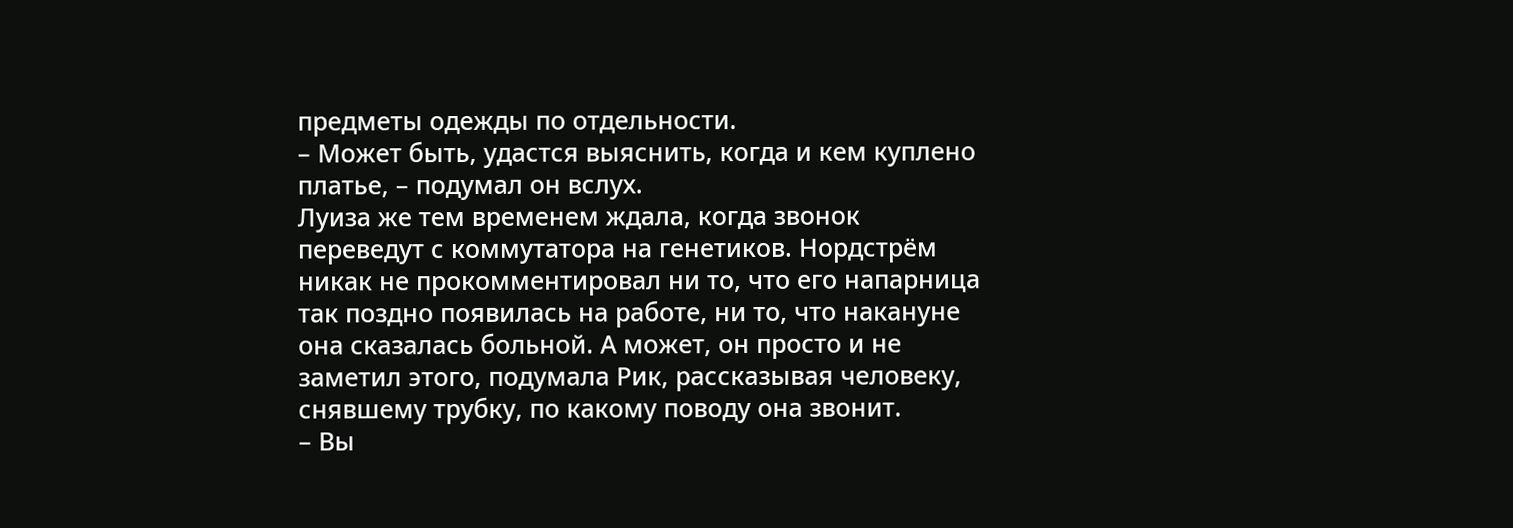предметы одежды по отдельности.
– Может быть, удастся выяснить, когда и кем куплено платье, – подумал он вслух.
Луиза же тем временем ждала, когда звонок переведут с коммутатора на генетиков. Нордстрём никак не прокомментировал ни то, что его напарница так поздно появилась на работе, ни то, что накануне она сказалась больной. А может, он просто и не заметил этого, подумала Рик, рассказывая человеку, снявшему трубку, по какому поводу она звонит.
– Вы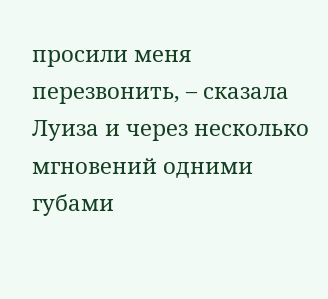просили меня перезвонить, – сказала Луиза и через несколько мгновений одними губами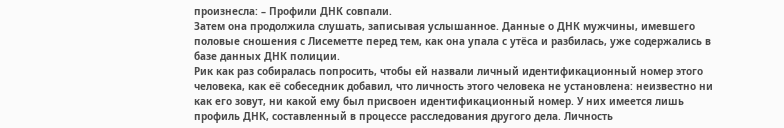произнесла: – Профили ДНК совпали.
Затем она продолжила слушать, записывая услышанное. Данные о ДНК мужчины, имевшего половые сношения с Лисеметте перед тем, как она упала с утёса и разбилась, уже содержались в базе данных ДНК полиции.
Рик как раз собиралась попросить, чтобы ей назвали личный идентификационный номер этого человека, как её собеседник добавил, что личность этого человека не установлена: неизвестно ни как его зовут, ни какой ему был присвоен идентификационный номер. У них имеется лишь профиль ДНК, составленный в процессе расследования другого дела. Личность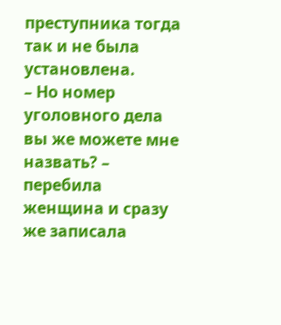преступника тогда так и не была установлена.
– Но номер уголовного дела вы же можете мне назвать? – перебила женщина и сразу же записала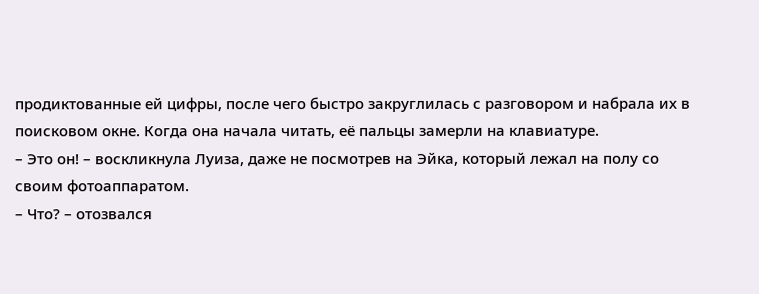продиктованные ей цифры, после чего быстро закруглилась с разговором и набрала их в поисковом окне. Когда она начала читать, её пальцы замерли на клавиатуре.
– Это он! – воскликнула Луиза, даже не посмотрев на Эйка, который лежал на полу со своим фотоаппаратом.
– Что? – отозвался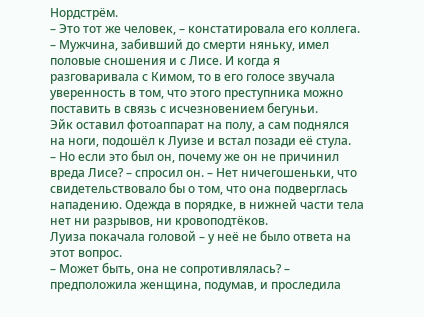Нордстрём.
– Это тот же человек, – констатировала его коллега. – Мужчина, забивший до смерти няньку, имел половые сношения и с Лисе. И когда я разговаривала с Кимом, то в его голосе звучала уверенность в том, что этого преступника можно поставить в связь с исчезновением бегуньи.
Эйк оставил фотоаппарат на полу, а сам поднялся на ноги, подошёл к Луизе и встал позади её стула.
– Но если это был он, почему же он не причинил вреда Лисе? – спросил он. – Нет ничегошеньки, что свидетельствовало бы о том, что она подверглась нападению. Одежда в порядке, в нижней части тела нет ни разрывов, ни кровоподтёков.
Луиза покачала головой – у неё не было ответа на этот вопрос.
– Может быть, она не сопротивлялась? – предположила женщина, подумав, и проследила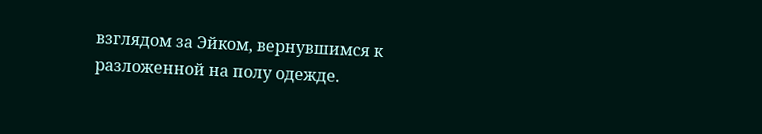взглядом за Эйком, вернувшимся к разложенной на полу одежде.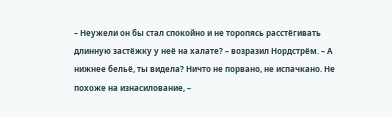– Неужели он бы стал спокойно и не торопясь расстёгивать длинную застёжку у неё на халате? – возразил Нордстрём. – А нижнее бельё, ты видела? Ничто не порвано, не испачкано. Не похоже на изнасилование, –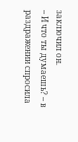заключил он.
– И что ты думаешь? – в раздражении спросила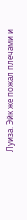Луиза. Эйк же пожал плечами и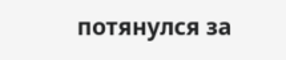потянулся за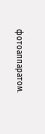фотоаппаратом.